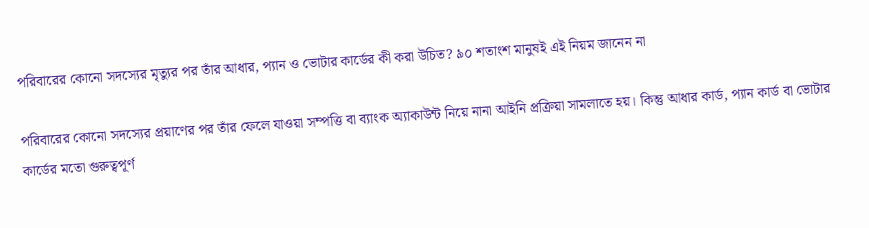পরিবারের কোনো সদস্যের মৃত্যুর পর তাঁর আধার, প্যান ও ভোটার কার্ডের কী করা উচিত? ৯০ শতাংশ মানুষই এই নিয়ম জানেন না

পরিবারের কোনো সদস্যের প্রয়াণের পর তাঁর ফেলে যাওয়া সম্পত্তি বা ব্যাংক অ্যাকাউন্ট নিয়ে নানা আইনি প্রক্রিয়া সামলাতে হয়। কিন্তু আধার কার্ড, প্যান কার্ড বা ভোটার কার্ডের মতো গুরুত্বপূর্ণ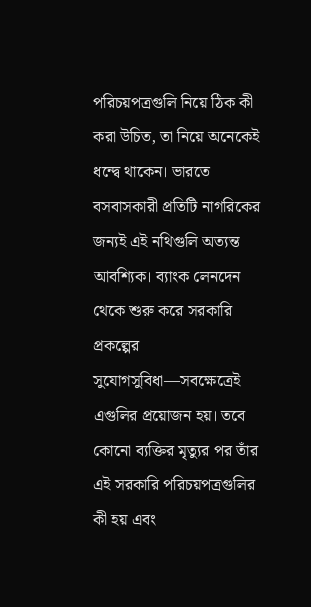পরিচয়পত্রগুলি নিয়ে ঠিক কী করা উচিত, তা নিয়ে অনেকেই ধন্দ্বে থাকেন। ভারতে বসবাসকারী প্রতিটি নাগরিকের জন্যই এই নথিগুলি অত্যন্ত আবশ্যিক। ব্যাংক লেনদেন থেকে শুরু করে সরকারি প্রকল্পের সুযোগসুবিধা—সবক্ষেত্রেই এগুলির প্রয়োজন হয়। তবে কোনো ব্যক্তির মৃত্যুর পর তাঁর এই সরকারি পরিচয়পত্রগুলির কী হয় এবং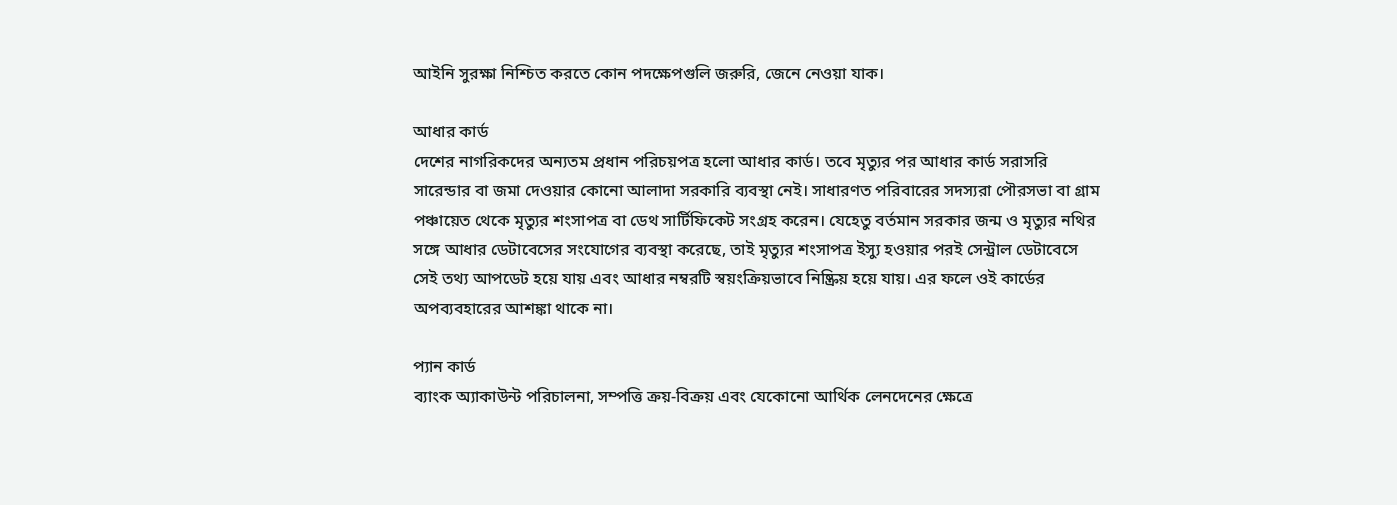আইনি সুরক্ষা নিশ্চিত করতে কোন পদক্ষেপগুলি জরুরি, জেনে নেওয়া যাক।

আধার কার্ড
দেশের নাগরিকদের অন্যতম প্রধান পরিচয়পত্র হলো আধার কার্ড। তবে মৃত্যুর পর আধার কার্ড সরাসরি সারেন্ডার বা জমা দেওয়ার কোনো আলাদা সরকারি ব্যবস্থা নেই। সাধারণত পরিবারের সদস্যরা পৌরসভা বা গ্রাম পঞ্চায়েত থেকে মৃত্যুর শংসাপত্র বা ডেথ সার্টিফিকেট সংগ্রহ করেন। যেহেতু বর্তমান সরকার জন্ম ও মৃত্যুর নথির সঙ্গে আধার ডেটাবেসের সংযোগের ব্যবস্থা করেছে, তাই মৃত্যুর শংসাপত্র ইস্যু হওয়ার পরই সেন্ট্রাল ডেটাবেসে সেই তথ্য আপডেট হয়ে যায় এবং আধার নম্বরটি স্বয়ংক্রিয়ভাবে নিষ্ক্রিয় হয়ে যায়। এর ফলে ওই কার্ডের অপব্যবহারের আশঙ্কা থাকে না।

প্যান কার্ড
ব্যাংক অ্যাকাউন্ট পরিচালনা, সম্পত্তি ক্রয়-বিক্রয় এবং যেকোনো আর্থিক লেনদেনের ক্ষেত্রে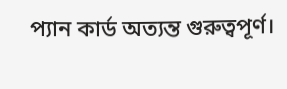প্যান কার্ড অত্যন্ত গুরুত্বপূর্ণ।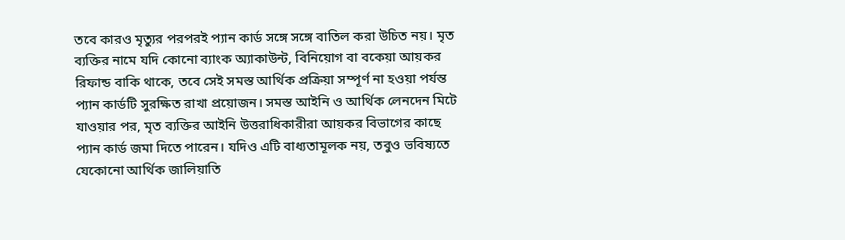তবে কারও মৃত্যুর পরপরই প্যান কার্ড সঙ্গে সঙ্গে বাতিল করা উচিত নয়। মৃত ব্যক্তির নামে যদি কোনো ব্যাংক অ্যাকাউন্ট, বিনিয়োগ বা বকেয়া আয়কর রিফান্ড বাকি থাকে, তবে সেই সমস্ত আর্থিক প্রক্রিয়া সম্পূর্ণ না হওয়া পর্যন্ত প্যান কার্ডটি সুরক্ষিত রাখা প্রয়োজন। সমস্ত আইনি ও আর্থিক লেনদেন মিটে যাওয়ার পর, মৃত ব্যক্তির আইনি উত্তরাধিকারীরা আয়কর বিভাগের কাছে প্যান কার্ড জমা দিতে পারেন। যদিও এটি বাধ্যতামূলক নয়, তবুও ভবিষ্যতে যেকোনো আর্থিক জালিয়াতি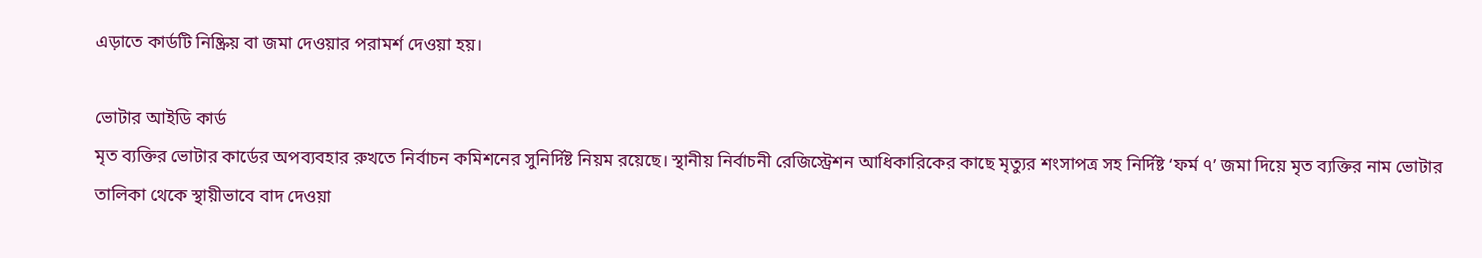এড়াতে কার্ডটি নিষ্ক্রিয় বা জমা দেওয়ার পরামর্শ দেওয়া হয়।

ভোটার আইডি কার্ড
মৃত ব্যক্তির ভোটার কার্ডের অপব্যবহার রুখতে নির্বাচন কমিশনের সুনির্দিষ্ট নিয়ম রয়েছে। স্থানীয় নির্বাচনী রেজিস্ট্রেশন আধিকারিকের কাছে মৃত্যুর শংসাপত্র সহ নির্দিষ্ট ‘ফর্ম ৭’ জমা দিয়ে মৃত ব্যক্তির নাম ভোটার তালিকা থেকে স্থায়ীভাবে বাদ দেওয়া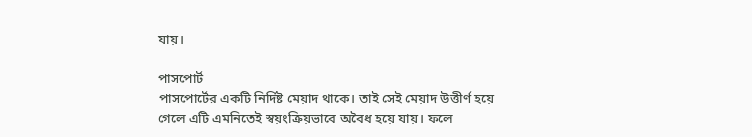যায়।

পাসপোর্ট
পাসপোর্টের একটি নির্দিষ্ট মেয়াদ থাকে। তাই সেই মেয়াদ উত্তীর্ণ হয়ে গেলে এটি এমনিতেই স্বয়ংক্রিয়ভাবে অবৈধ হয়ে যায়। ফলে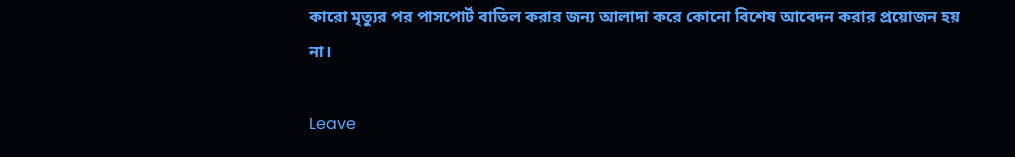কারো মৃত্যুর পর পাসপোর্ট বাতিল করার জন্য আলাদা করে কোনো বিশেষ আবেদন করার প্রয়োজন হয় না।

Leave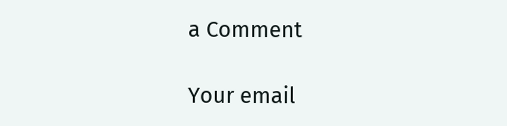a Comment

Your email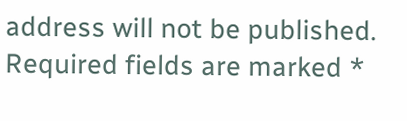address will not be published. Required fields are marked *